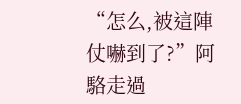“怎么,被這陣仗嚇到了?”阿駱走過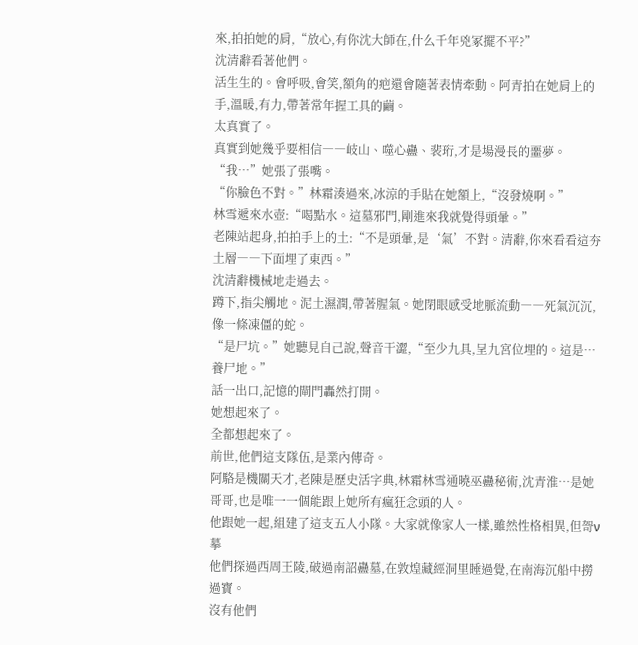來,拍拍她的肩,“放心,有你沈大師在,什么千年兇冢擺不平?”
沈清辭看著他們。
活生生的。會呼吸,會笑,額角的疤還會隨著表情牽動。阿青拍在她肩上的手,溫暖,有力,帶著常年握工具的繭。
太真實了。
真實到她幾乎要相信――岐山、噬心蠱、裴珩,才是場漫長的噩夢。
“我…”她張了張嘴。
“你臉色不對。”林霜湊過來,冰涼的手貼在她額上,“沒發燒啊。”
林雪遞來水壺:“喝點水。這墓邪門,剛進來我就覺得頭暈。”
老陳站起身,拍拍手上的土:“不是頭暈,是‘氣’不對。清辭,你來看看這夯土層――下面埋了東西。”
沈清辭機械地走過去。
蹲下,指尖觸地。泥土濕潤,帶著腥氣。她閉眼感受地脈流動――死氣沉沉,像一條凍僵的蛇。
“是尸坑。”她聽見自己說,聲音干澀,“至少九具,呈九宮位埋的。這是…養尸地。”
話一出口,記憶的閘門轟然打開。
她想起來了。
全都想起來了。
前世,他們這支隊伍,是業內傳奇。
阿駱是機關天才,老陳是歷史活字典,林霜林雪通曉巫蠱秘術,沈青淮…是她哥哥,也是唯一一個能跟上她所有瘋狂念頭的人。
他跟她一起,組建了這支五人小隊。大家就像家人一樣,雖然性格相異,但哿ν摹
他們探過西周王陵,破過南詔蠱墓,在敦煌藏經洞里睡過覺,在南海沉船中撈過寶。
沒有他們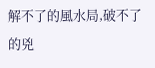解不了的風水局,破不了的兇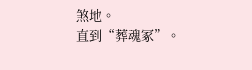煞地。
直到“葬魂冢”。